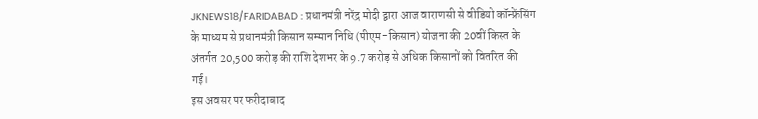JKNEWS18/FARIDABAD : प्रधानमंत्री नरेंद्र मोदी द्वारा आज वाराणसी से वीडियो कॉन्फ्रेंसिंग के माध्यम से प्रधानमंत्री किसान सम्मान निधि (पीएम-किसान) योजना की 20वीं किस्त के अंतर्गत 20,500 करोड़ की राशि देशभर के 9.7 करोड़ से अधिक किसानों को वितरित की गई।
इस अवसर पर फरीदाबाद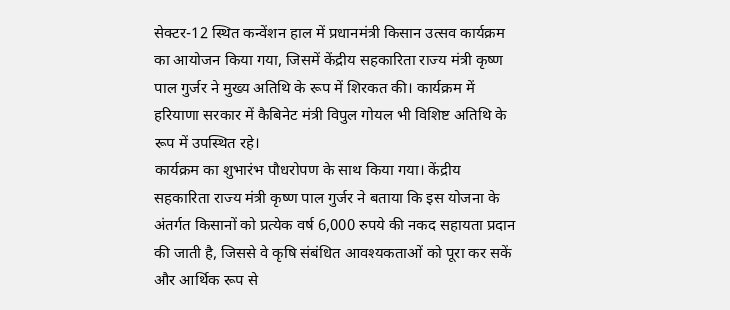सेक्टर-12 स्थित कन्वेंशन हाल में प्रधानमंत्री किसान उत्सव कार्यक्रम का आयोजन किया गया, जिसमें केंद्रीय सहकारिता राज्य मंत्री कृष्ण पाल गुर्जर ने मुख्य अतिथि के रूप में शिरकत की। कार्यक्रम में हरियाणा सरकार में कैबिनेट मंत्री विपुल गोयल भी विशिष्ट अतिथि के रूप में उपस्थित रहे।
कार्यक्रम का शुभारंभ पौधरोपण के साथ किया गया। केंद्रीय सहकारिता राज्य मंत्री कृष्ण पाल गुर्जर ने बताया कि इस योजना के अंतर्गत किसानों को प्रत्येक वर्ष 6,000 रुपये की नकद सहायता प्रदान की जाती है, जिससे वे कृषि संबंधित आवश्यकताओं को पूरा कर सकें और आर्थिक रूप से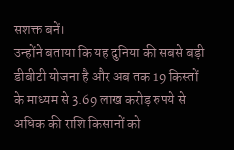सशक्त बनें।
उन्होंने बताया कि यह दुनिया की सबसे बड़ी डीबीटी योजना है और अब तक 19 किस्तों के माध्यम से 3.69 लाख करोड़ रुपये से अधिक की राशि किसानों को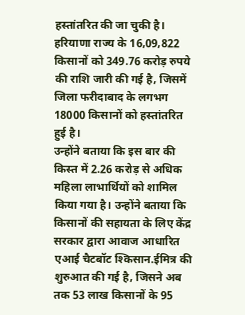हस्तांतरित की जा चुकी है। हरियाणा राज्य के 16,09,822 किसानों को 349.76 करोड़ रुपये की राशि जारी की गई है, जिसमें जिला फरीदाबाद के लगभग 18000 किसानों को हस्तांतरित हुई है।
उन्होंने बताया कि इस बार की किस्त में 2.26 करोड़ से अधिक महिला लाभार्थियों को शामिल किया गया है। उन्होंने बताया कि किसानों की सहायता के लिए केंद्र सरकार द्वारा आवाज आधारित एआई चैटबॉट श्किसान.ईमित्र की शुरुआत की गई है, जिसने अब तक 53 लाख किसानों के 95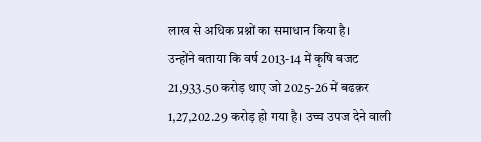लाख से अधिक प्रश्नों का समाधान किया है।
उन्होंने बताया कि वर्ष 2013-14 में कृषि बजट 21,933.50 करोड़ थाए जो 2025-26 में बढक़र 1,27,202.29 करोड़ हो गया है। उच्च उपज देने वाली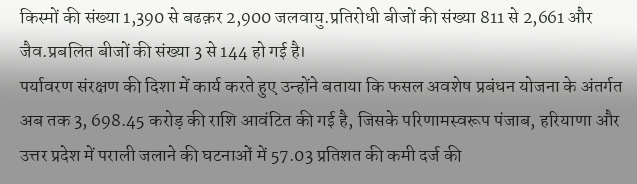किस्मों की संख्या 1,390 से बढक़र 2,900 जलवायु.प्रतिरोधी बीजों की संख्या 811 से 2,661 और जैव.प्रबलित बीजों की संख्या 3 से 144 हो गई है।
पर्यावरण संरक्षण की दिशा में कार्य करते हुए उन्होंने बताया कि फसल अवशेष प्रबंधन योजना के अंतर्गत अब तक 3, 698.45 करोड़ की राशि आवंटित की गई है, जिसके परिणामस्वरूप पंजाब, हरियाणा और उत्तर प्रदेश में पराली जलाने की घटनाओं में 57.03 प्रतिशत की कमी दर्ज की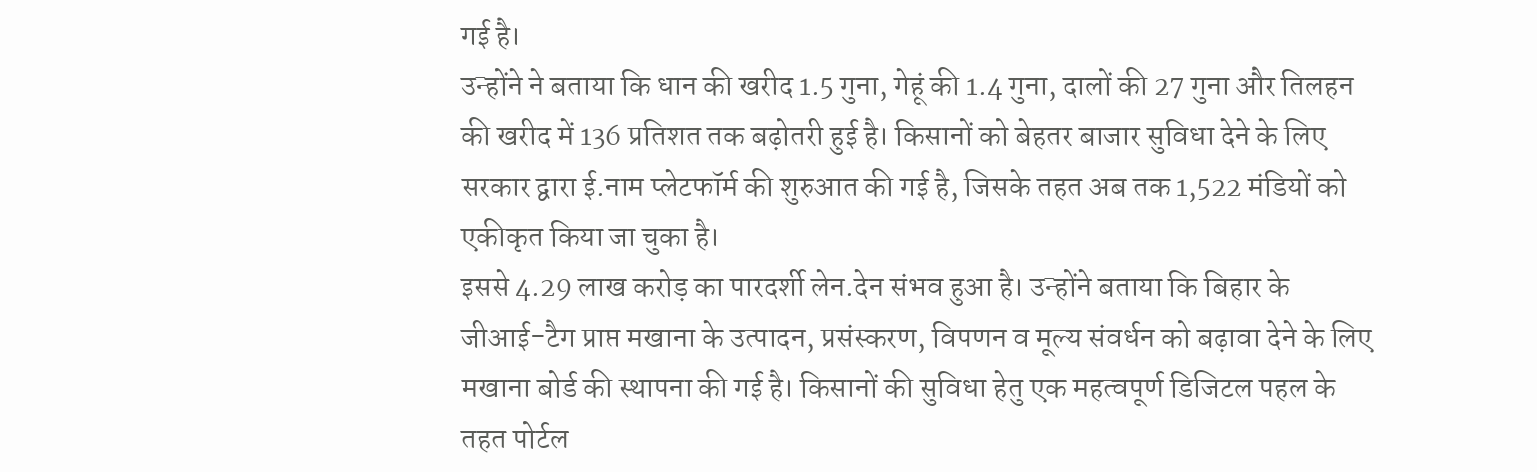गई है।
उन्होंने ने बताया कि धान की खरीद 1.5 गुना, गेहूं की 1.4 गुना, दालों की 27 गुना और तिलहन की खरीद में 136 प्रतिशत तक बढ़ोतरी हुई है। किसानों को बेहतर बाजार सुविधा देने के लिए सरकार द्वारा ई.नाम प्लेटफॉर्म की शुरुआत की गई है, जिसके तहत अब तक 1,522 मंडियों को एकीकृत किया जा चुका है।
इससे 4.29 लाख करोड़ का पारदर्शी लेन.देन संभव हुआ है। उन्होंने बताया कि बिहार के जीआई-टैग प्राप्त मखाना के उत्पादन, प्रसंस्करण, विपणन व मूल्य संवर्धन को बढ़ावा देने के लिए मखाना बोर्ड की स्थापना की गई है। किसानों की सुविधा हेतु एक महत्वपूर्ण डिजिटल पहल के तहत पोर्टल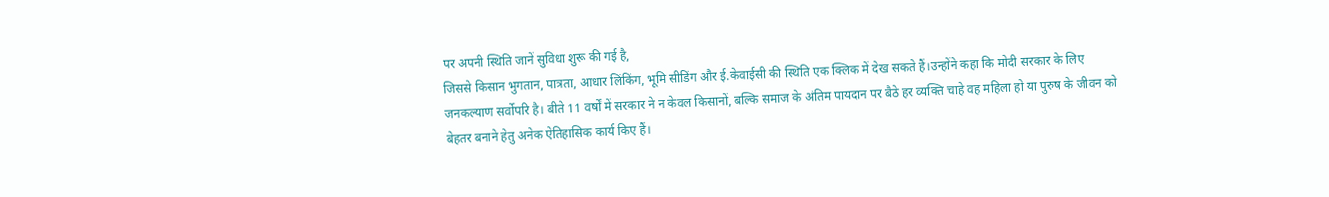पर अपनी स्थिति जानें सुविधा शुरू की गई है,
जिससे किसान भुगतान, पात्रता, आधार लिंकिंग, भूमि सीडिंग और ई.केवाईसी की स्थिति एक क्लिक में देख सकते हैं।उन्होंने कहा कि मोदी सरकार के लिए जनकल्याण सर्वोपरि है। बीते 11 वर्षों में सरकार ने न केवल किसानों, बल्कि समाज के अंतिम पायदान पर बैठे हर व्यक्ति चाहे वह महिला हो या पुरुष के जीवन को बेहतर बनाने हेतु अनेक ऐतिहासिक कार्य किए हैं।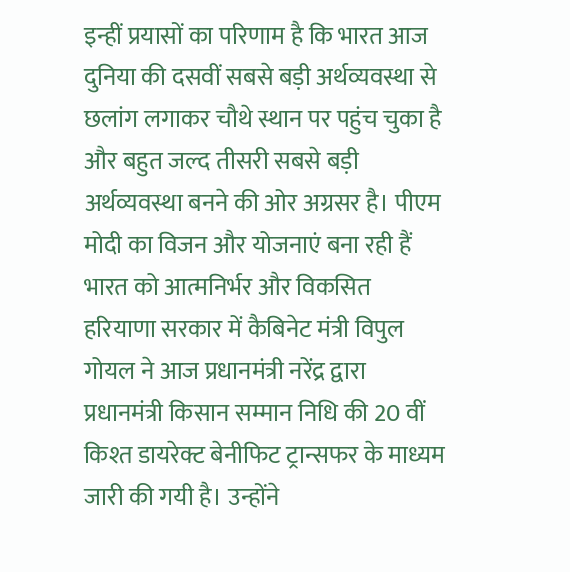इन्हीं प्रयासों का परिणाम है कि भारत आज दुनिया की दसवीं सबसे बड़ी अर्थव्यवस्था से छलांग लगाकर चौथे स्थान पर पहुंच चुका है और बहुत जल्द तीसरी सबसे बड़ी अर्थव्यवस्था बनने की ओर अग्रसर है। पीएम मोदी का विजन और योजनाएं बना रही हैं भारत को आत्मनिर्भर और विकसित
हरियाणा सरकार में कैबिनेट मंत्री विपुल गोयल ने आज प्रधानमंत्री नरेंद्र द्वारा प्रधानमंत्री किसान सम्मान निधि की 20 वीं किश्त डायरेक्ट बेनीफिट ट्रान्सफर के माध्यम जारी की गयी है। उन्होंने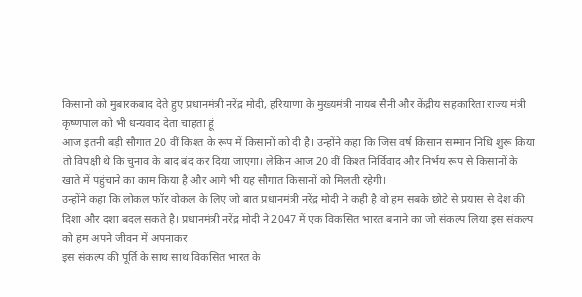किसानो को मुबारकबाद देते हुए प्रधानमंत्री नरेंद्र मोदी, हरियाणा के मुख्यमंत्री नायब सैनी और केंद्रीय सहकारिता राज्य मंत्री कृष्णपाल को भी धन्यवाद देता चाहता हूं
आज इतनी बड़ी सौगात 20 वीं किश्त के रूप में किसानों को दी है। उन्होंने कहा कि जिस वर्ष किसान सम्मान निधि शुरू किया तो विपक्षी थे कि चुनाव के बाद बंद कर दिया जाएगा। लेकिन आज 20 वीं किश्त निर्विवाद और निर्भय रूप से किसानों के खाते में पहुंचाने का काम किया है और आगे भी यह सौगात किसानों को मिलती रहेगी।
उन्होंने कहा कि लोकल फॉर वोकल के लिए जो बात प्रधानमंत्री नरेंद्र मोदी ने कही है वो हम सबके छोटे से प्रयास से देश की दिशा और दशा बदल सकते है। प्रधानमंत्री नरेंद्र मोदी ने 2047 में एक विकसित भारत बनाने का जो संकल्प लिया इस संकल्प को हम अपने जीवन में अपनाकर
इस संकल्प की पूर्ति के साथ साथ विकसित भारत के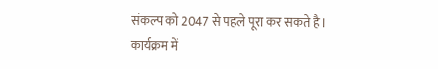संकल्प को 2047 से पहले पूरा कर सकते है। कार्यक्रम में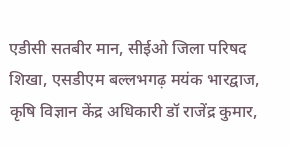एडीसी सतबीर मान, सीईओ जिला परिषद शिखा, एसडीएम बल्लभगढ़ मयंक भारद्वाज, कृषि विज्ञान केंद्र अधिकारी डॉ राजेंद्र कुमार,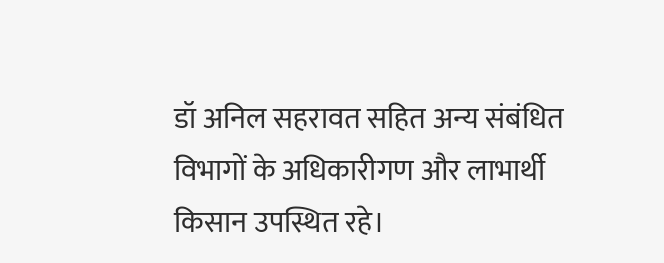डॉ अनिल सहरावत सहित अन्य संबंधित विभागों के अधिकारीगण और लाभार्थी किसान उपस्थित रहे।